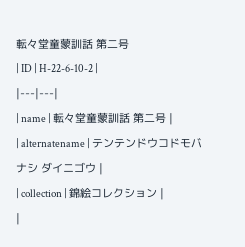転々堂童蒙訓話 第二号
| ID | H-22-6-10-2 |
|---|---|
| name | 転々堂童蒙訓話 第二号 |
| alternatename | テンテンドウコドモバナシ ダイニゴウ |
| collection | 錦絵コレクション |
|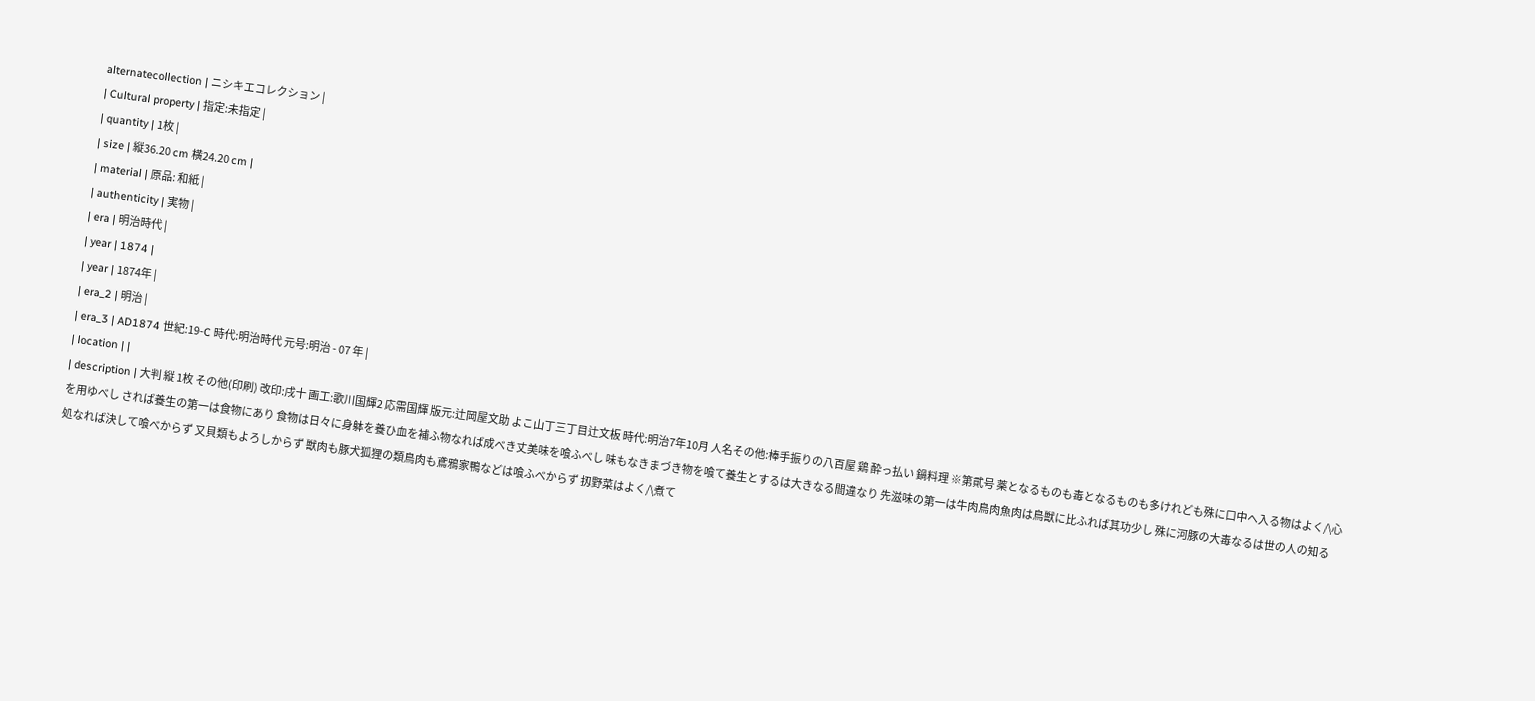alternatecollection | ニシキエコレクション |
| Cultural property | 指定:未指定 |
| quantity | 1枚 |
| size | 縦36.20 cm 横24.20 cm |
| material | 原品: 和紙 |
| authenticity | 実物 |
| era | 明治時代 |
| year | 1874 |
| year | 1874年 |
| era_2 | 明治 |
| era_3 | AD1874 世紀:19-C 時代:明治時代 元号:明治 - 07 年 |
| location | |
| description | 大判 縦 1枚 その他(印刷) 改印:戌十 画工:歌川国輝2 応需国輝 版元:辻岡屋文助 よこ山丁三丁目辻文板 時代:明治7年10月 人名その他:棒手振りの八百屋 鶏 酔っ払い 鍋料理 ※第貮号 薬となるものも毒となるものも多けれども殊に口中へ入る物はよく/\心を用ゆべし されば養生の第一は食物にあり 食物は日々に身躰を養ひ血を補ふ物なれば成べき丈美味を喰ふべし 味もなきまづき物を喰て養生とするは大きなる間違なり 先滋味の第一は牛肉鳥肉魚肉は鳥獣に比ふれば其功少し 殊に河豚の大毒なるは世の人の知る処なれば決して喰べからず 又貝類もよろしからず 獣肉も豚犬狐狸の類鳥肉も鳶鴉家鴨などは喰ふべからず 扨野菜はよく/\煮て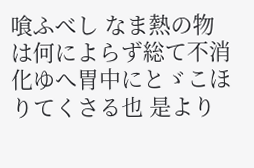喰ふべし なま熱の物は何によらず総て不消化ゆへ胃中にとゞこほりてくさる也 是より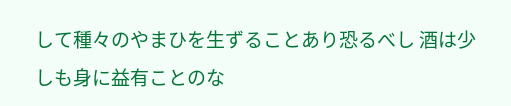して種々のやまひを生ずることあり恐るべし 酒は少しも身に益有ことのな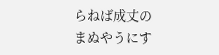らねば成丈のまぬやうにす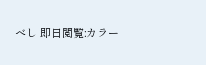べし 即日閲覧:カラー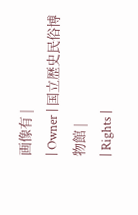画像有 |
| Owner | 国立歴史民俗博物館 |
| Rights |